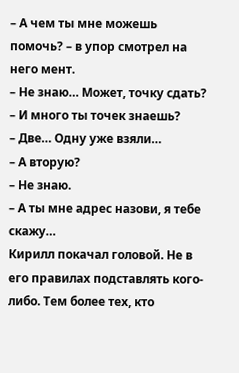– А чем ты мне можешь помочь? – в упор смотрел на него мент.
– Не знаю… Может, точку сдать?
– И много ты точек знаешь?
– Две… Одну уже взяли…
– А вторую?
– Не знаю.
– А ты мне адрес назови, я тебе скажу…
Кирилл покачал головой. Не в его правилах подставлять кого-либо. Тем более тех, кто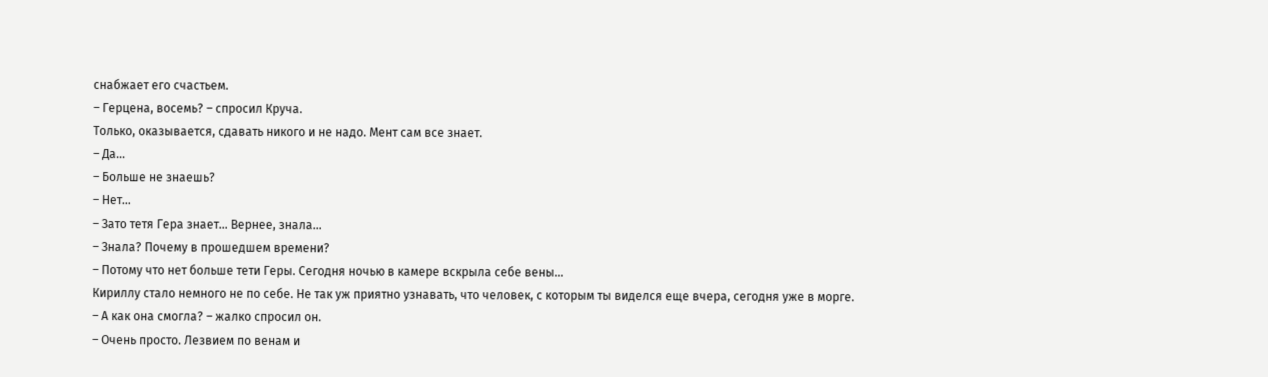снабжает его счастьем.
– Герцена, восемь? – спросил Круча.
Только, оказывается, сдавать никого и не надо. Мент сам все знает.
– Да…
– Больше не знаешь?
– Нет…
– Зато тетя Гера знает… Вернее, знала…
– Знала? Почему в прошедшем времени?
– Потому что нет больше тети Геры. Сегодня ночью в камере вскрыла себе вены…
Кириллу стало немного не по себе. Не так уж приятно узнавать, что человек, с которым ты виделся еще вчера, сегодня уже в морге.
– А как она смогла? – жалко спросил он.
– Очень просто. Лезвием по венам и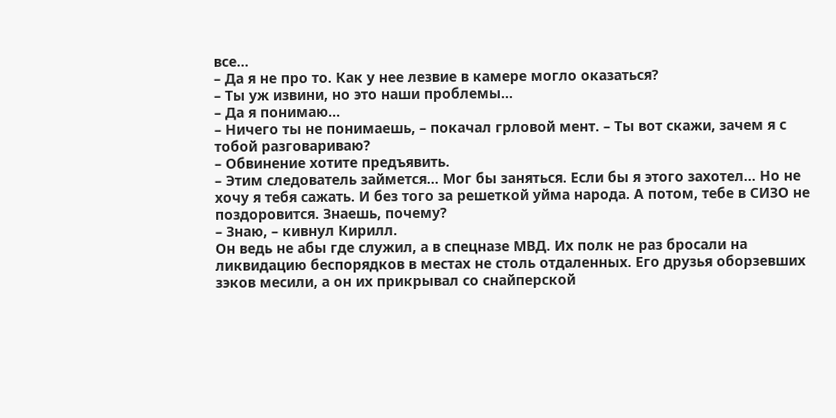все…
– Да я не про то. Как у нее лезвие в камере могло оказаться?
– Ты уж извини, но это наши проблемы…
– Да я понимаю…
– Ничего ты не понимаешь, – покачал грловой мент. – Ты вот скажи, зачем я с тобой разговариваю?
– Обвинение хотите предъявить.
– Этим следователь займется… Мог бы заняться. Если бы я этого захотел… Но не хочу я тебя сажать. И без того за решеткой уйма народа. А потом, тебе в СИЗО не поздоровится. Знаешь, почему?
– Знаю, – кивнул Кирилл.
Он ведь не абы где служил, а в спецназе МВД. Их полк не раз бросали на ликвидацию беспорядков в местах не столь отдаленных. Его друзья оборзевших зэков месили, а он их прикрывал со снайперской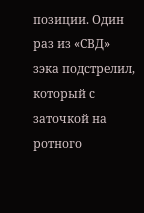позиции. Один раз из «СВД» зэка подстрелил, который с заточкой на ротного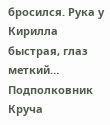бросился. Рука у Кирилла быстрая, глаз меткий…
Подполковник Круча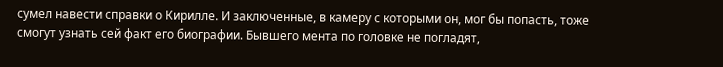сумел навести справки о Кирилле. И заключенные, в камеру с которыми он, мог бы попасть, тоже смогут узнать сей факт его биографии. Бывшего мента по головке не погладят,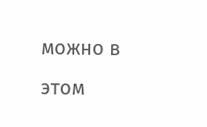можно в этом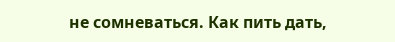не сомневаться. Как пить дать,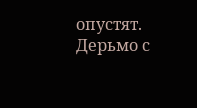опустят. Дерьмо с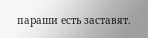параши есть заставят.